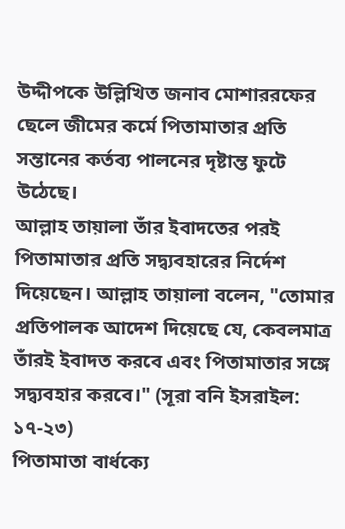উদ্দীপকে উল্লিখিত জনাব মোশাররফের ছেলে জীমের কর্মে পিতামাতার প্রতি সন্তানের কর্তব্য পালনের দৃষ্টান্ত ফুটে উঠেছে।
আল্লাহ তায়ালা তাঁর ইবাদতের পরই পিতামাতার প্রতি সদ্ব্যবহারের নির্দেশ দিয়েছেন। আল্লাহ তায়ালা বলেন, "তোমার প্রতিপালক আদেশ দিয়েছে যে, কেবলমাত্র তাঁরই ইবাদত করবে এবং পিতামাতার সঙ্গে সদ্ব্যবহার করবে।" (সূরা বনি ইসরাইল: ১৭-২৩)
পিতামাতা বার্ধক্যে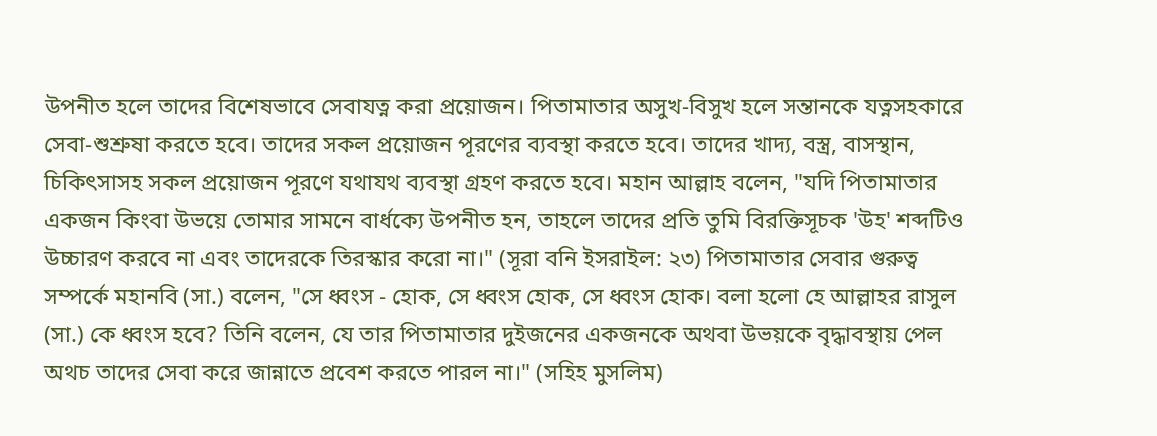উপনীত হলে তাদের বিশেষভাবে সেবাযত্ন করা প্রয়োজন। পিতামাতার অসুখ-বিসুখ হলে সন্তানকে যত্নসহকারে সেবা-শুশ্রুষা করতে হবে। তাদের সকল প্রয়োজন পূরণের ব্যবস্থা করতে হবে। তাদের খাদ্য, বস্ত্র, বাসস্থান, চিকিৎসাসহ সকল প্রয়োজন পূরণে যথাযথ ব্যবস্থা গ্রহণ করতে হবে। মহান আল্লাহ বলেন, "যদি পিতামাতার একজন কিংবা উভয়ে তোমার সামনে বার্ধক্যে উপনীত হন, তাহলে তাদের প্রতি তুমি বিরক্তিসূচক 'উহ' শব্দটিও উচ্চারণ করবে না এবং তাদেরকে তিরস্কার করো না।" (সূরা বনি ইসরাইল: ২৩) পিতামাতার সেবার গুরুত্ব সম্পর্কে মহানবি (সা.) বলেন, "সে ধ্বংস - হোক, সে ধ্বংস হোক, সে ধ্বংস হোক। বলা হলো হে আল্লাহর রাসুল (সা.) কে ধ্বংস হবে? তিনি বলেন, যে তার পিতামাতার দুইজনের একজনকে অথবা উভয়কে বৃদ্ধাবস্থায় পেল অথচ তাদের সেবা করে জান্নাতে প্রবেশ করতে পারল না।" (সহিহ মুসলিম)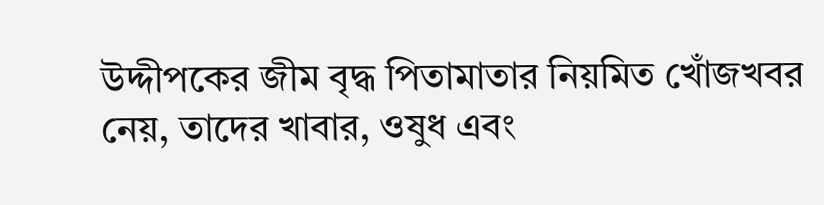উদ্দীপকের জীম বৃদ্ধ পিতামাতার নিয়মিত খোঁজখবর নেয়, তাদের খাবার, ওষুধ এবং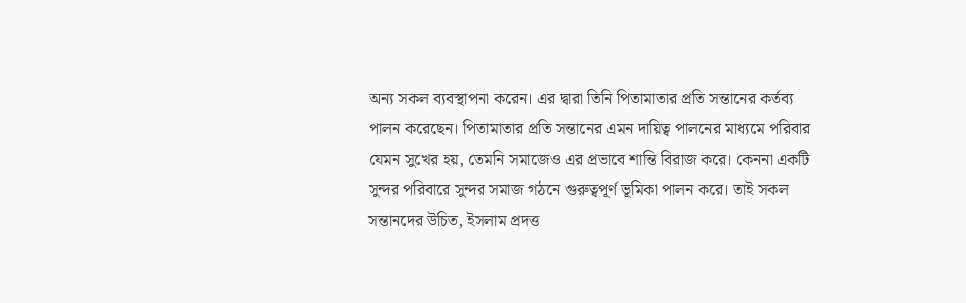অন্য সকল ব্যবস্থাপনা করেন। এর দ্বারা তিনি পিতামাতার প্রতি সন্তানের কর্তব্য পালন করেছেন। পিতামাতার প্রতি সন্তানের এমন দায়িত্ব পালনের মাধ্যমে পরিবার যেমন সুখের হয়, তেমনি সমাজেও এর প্রভাবে শান্তি বিরাজ করে। কেননা একটি সুন্দর পরিবারে সুন্দর সমাজ গঠনে গুরুত্বপূর্ণ ভূমিকা পালন করে। তাই সকল সন্তানদের উচিত, ইসলাম প্রদত্ত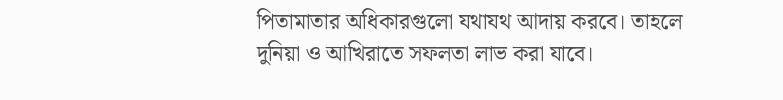পিতামাতার অধিকারগুলো যথাযথ আদায় করবে। তাহলে দুনিয়া ও আখিরাতে সফলতা লাভ করা যাবে।